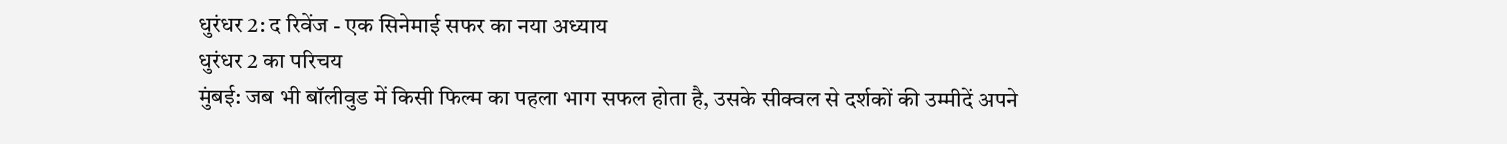धुरंधर 2: द रिवेंज - एक सिनेमाई सफर का नया अध्याय
धुरंधर 2 का परिचय
मुंबई: जब भी बॉलीवुड में किसी फिल्म का पहला भाग सफल होता है, उसके सीक्वल से दर्शकों की उम्मीदें अपने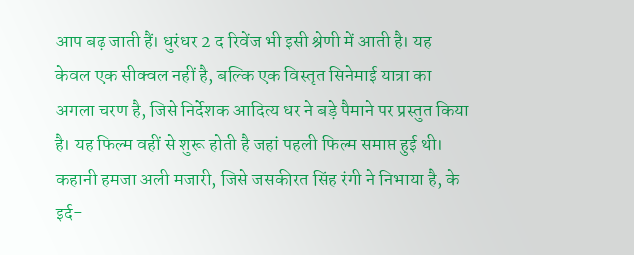आप बढ़ जाती हैं। धुरंधर 2 द रिवेंज भी इसी श्रेणी में आती है। यह केवल एक सीक्वल नहीं है, बल्कि एक विस्तृत सिनेमाई यात्रा का अगला चरण है, जिसे निर्देशक आदित्य धर ने बड़े पैमाने पर प्रस्तुत किया है। यह फिल्म वहीं से शुरू होती है जहां पहली फिल्म समाप्त हुई थी। कहानी हमजा अली मजारी, जिसे जसकीरत सिंह रंगी ने निभाया है, के इर्द-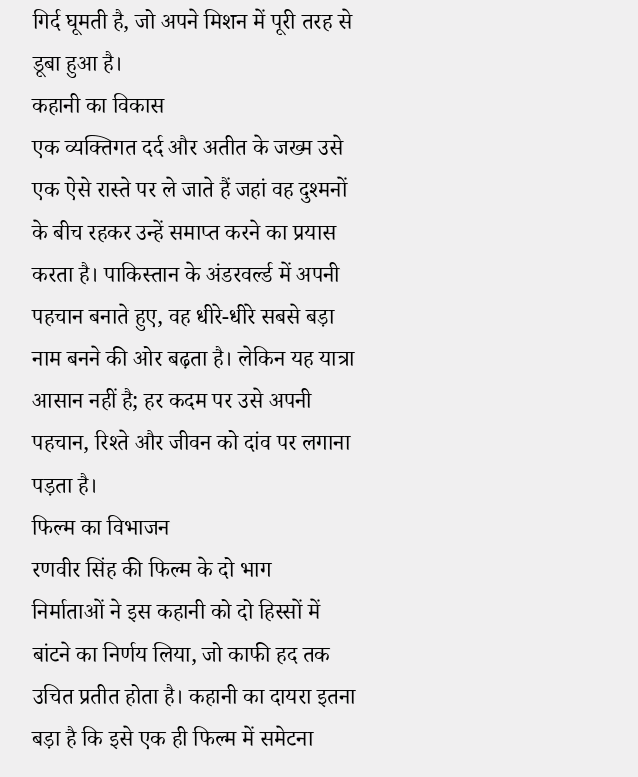गिर्द घूमती है, जो अपने मिशन में पूरी तरह से डूबा हुआ है।
कहानी का विकास
एक व्यक्तिगत दर्द और अतीत के जख्म उसे एक ऐसे रास्ते पर ले जाते हैं जहां वह दुश्मनों के बीच रहकर उन्हें समाप्त करने का प्रयास करता है। पाकिस्तान के अंडरवर्ल्ड में अपनी पहचान बनाते हुए, वह धीरे-धीरे सबसे बड़ा नाम बनने की ओर बढ़ता है। लेकिन यह यात्रा आसान नहीं है; हर कदम पर उसे अपनी पहचान, रिश्ते और जीवन को दांव पर लगाना पड़ता है।
फिल्म का विभाजन
रणवीर सिंह की फिल्म के दो भाग
निर्माताओं ने इस कहानी को दो हिस्सों में बांटने का निर्णय लिया, जो काफी हद तक उचित प्रतीत होता है। कहानी का दायरा इतना बड़ा है कि इसे एक ही फिल्म में समेटना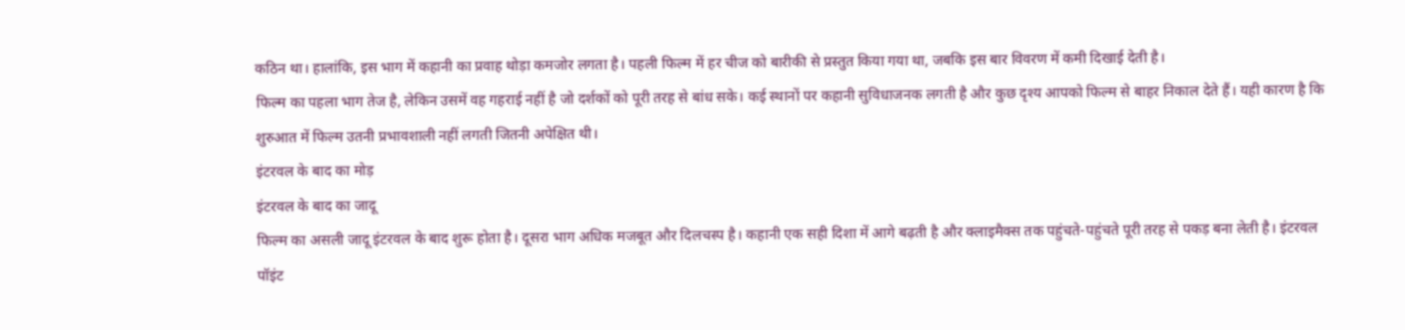कठिन था। हालांकि, इस भाग में कहानी का प्रवाह थोड़ा कमजोर लगता है। पहली फिल्म में हर चीज को बारीकी से प्रस्तुत किया गया था, जबकि इस बार विवरण में कमी दिखाई देती है।
फिल्म का पहला भाग तेज है, लेकिन उसमें वह गहराई नहीं है जो दर्शकों को पूरी तरह से बांध सके। कई स्थानों पर कहानी सुविधाजनक लगती है और कुछ दृश्य आपको फिल्म से बाहर निकाल देते हैं। यही कारण है कि शुरुआत में फिल्म उतनी प्रभावशाली नहीं लगती जितनी अपेक्षित थी।
इंटरवल के बाद का मोड़
इंटरवल के बाद का जादू
फिल्म का असली जादू इंटरवल के बाद शुरू होता है। दूसरा भाग अधिक मजबूत और दिलचस्प है। कहानी एक सही दिशा में आगे बढ़ती है और क्लाइमैक्स तक पहुंचते-पहुंचते पूरी तरह से पकड़ बना लेती है। इंटरवल पॉइंट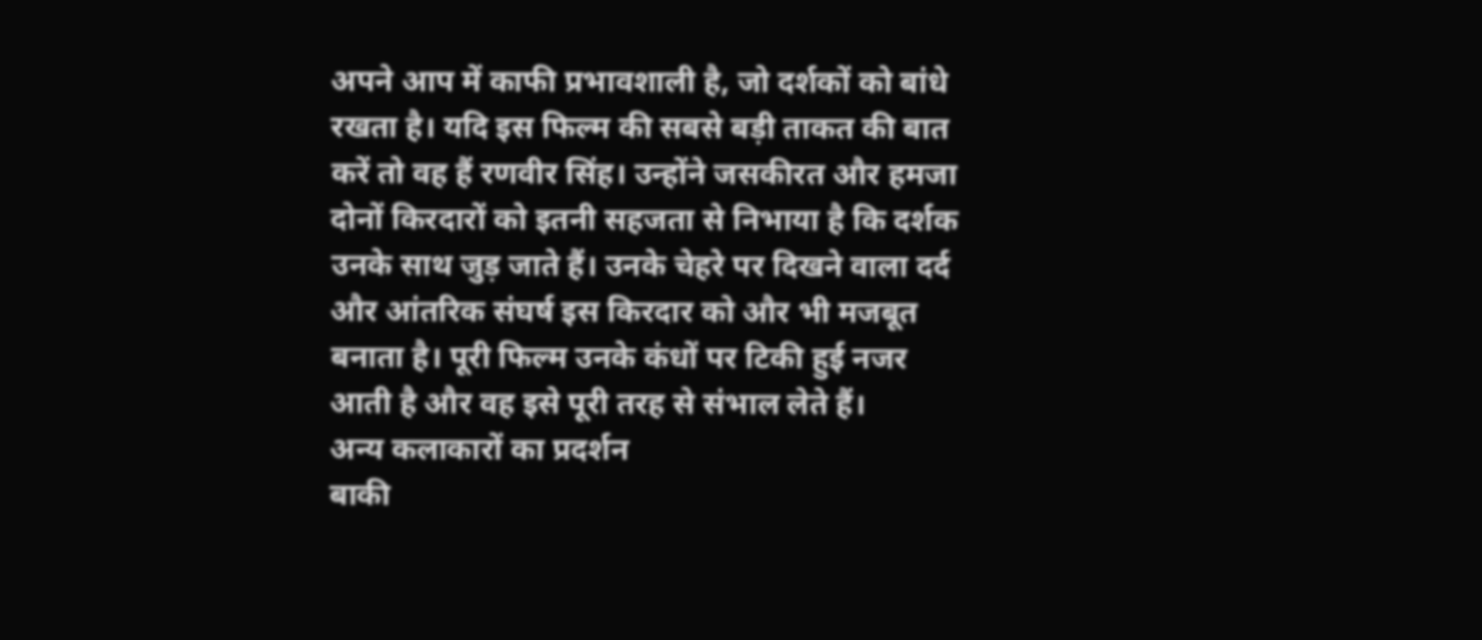अपने आप में काफी प्रभावशाली है, जो दर्शकों को बांधे रखता है। यदि इस फिल्म की सबसे बड़ी ताकत की बात करें तो वह हैं रणवीर सिंह। उन्होंने जसकीरत और हमजा दोनों किरदारों को इतनी सहजता से निभाया है कि दर्शक उनके साथ जुड़ जाते हैं। उनके चेहरे पर दिखने वाला दर्द और आंतरिक संघर्ष इस किरदार को और भी मजबूत बनाता है। पूरी फिल्म उनके कंधों पर टिकी हुई नजर आती है और वह इसे पूरी तरह से संभाल लेते हैं।
अन्य कलाकारों का प्रदर्शन
बाकी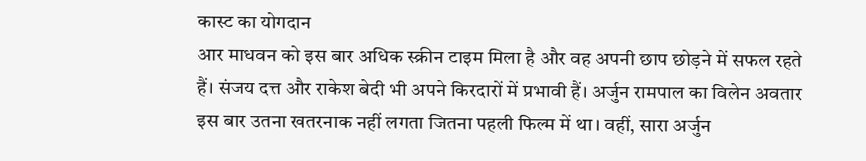कास्ट का योगदान
आर माधवन को इस बार अधिक स्क्रीन टाइम मिला है और वह अपनी छाप छोड़ने में सफल रहते हैं। संजय दत्त और राकेश बेदी भी अपने किरदारों में प्रभावी हैं। अर्जुन रामपाल का विलेन अवतार इस बार उतना खतरनाक नहीं लगता जितना पहली फिल्म में था। वहीं, सारा अर्जुन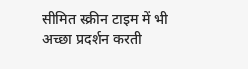सीमित स्क्रीन टाइम में भी अच्छा प्रदर्शन करती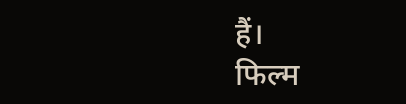हैं।
फिल्म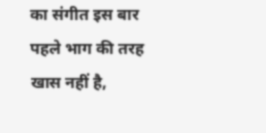का संगीत इस बार पहले भाग की तरह खास नहीं है,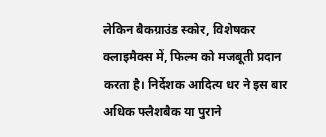लेकिन बैकग्राउंड स्कोर, विशेषकर क्लाइमैक्स में, फिल्म को मजबूती प्रदान करता है। निर्देशक आदित्य धर ने इस बार अधिक फ्लैशबैक या पुराने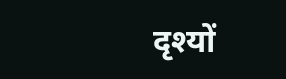दृश्यों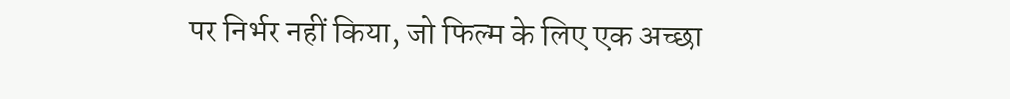पर निर्भर नहीं किया, जो फिल्म के लिए एक अच्छा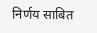निर्णय साबित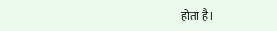होता है।